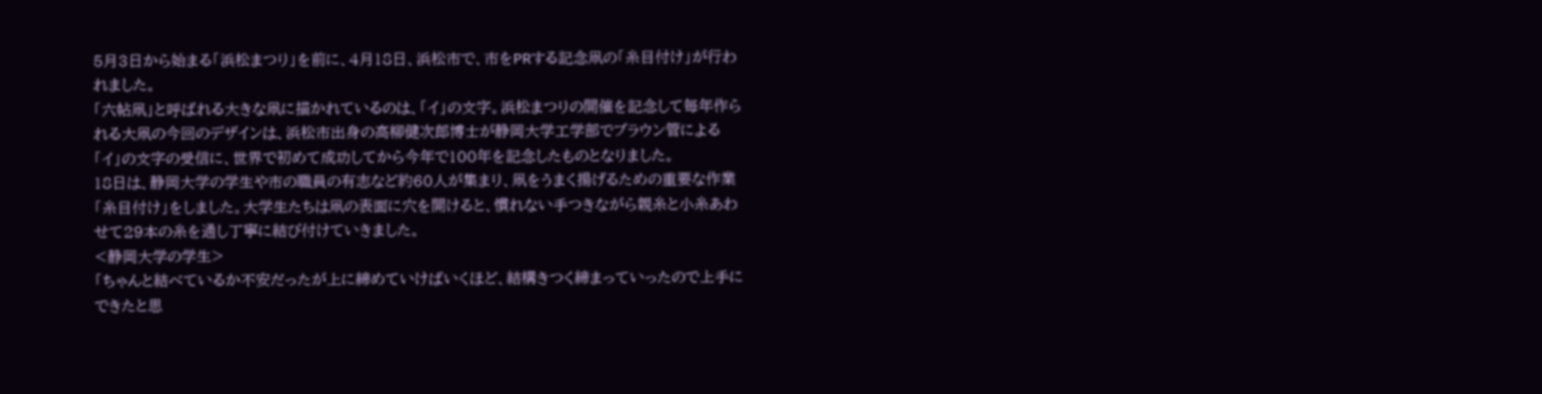5月3日から始まる「浜松まつり」を前に、4月18日、浜松市で、市をPRする記念凧の「糸目付け」が行われました。
「六帖凧」と呼ばれる大きな凧に描かれているのは、「イ」の文字。浜松まつりの開催を記念して毎年作られる大凧の今回のデザインは、浜松市出身の高柳健次郎博士が静岡大学工学部でブラウン管による「イ」の文字の受信に、世界で初めて成功してから今年で100年を記念したものとなりました。
18日は、静岡大学の学生や市の職員の有志など約60人が集まり、凧をうまく揚げるための重要な作業「糸目付け」をしました。大学生たちは凧の表面に穴を開けると、慣れない手つきながら親糸と小糸あわせて29本の糸を通し丁寧に結び付けていきました。
<静岡大学の学生>
「ちゃんと結べているか不安だったが上に締めていけばいくほど、結構きつく締まっていったので上手にできたと思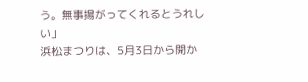う。無事揚がってくれるとうれしい」
浜松まつりは、5月3日から開か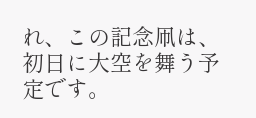れ、この記念凧は、初日に大空を舞う予定です。